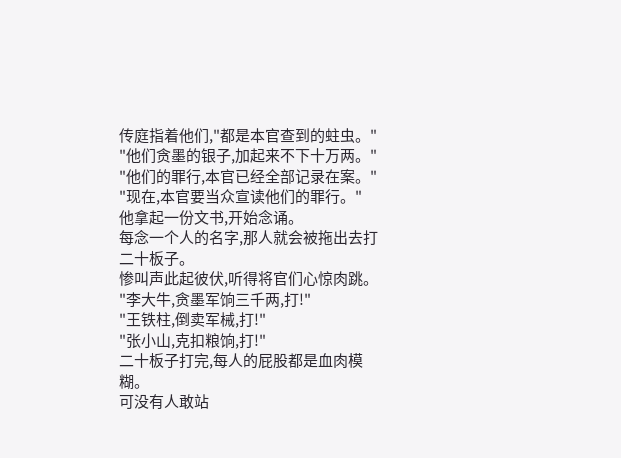传庭指着他们,"都是本官查到的蛀虫。"
"他们贪墨的银子,加起来不下十万两。"
"他们的罪行,本官已经全部记录在案。"
"现在,本官要当众宣读他们的罪行。"
他拿起一份文书,开始念诵。
每念一个人的名字,那人就会被拖出去打二十板子。
惨叫声此起彼伏,听得将官们心惊肉跳。
"李大牛,贪墨军饷三千两,打!"
"王铁柱,倒卖军械,打!"
"张小山,克扣粮饷,打!"
二十板子打完,每人的屁股都是血肉模糊。
可没有人敢站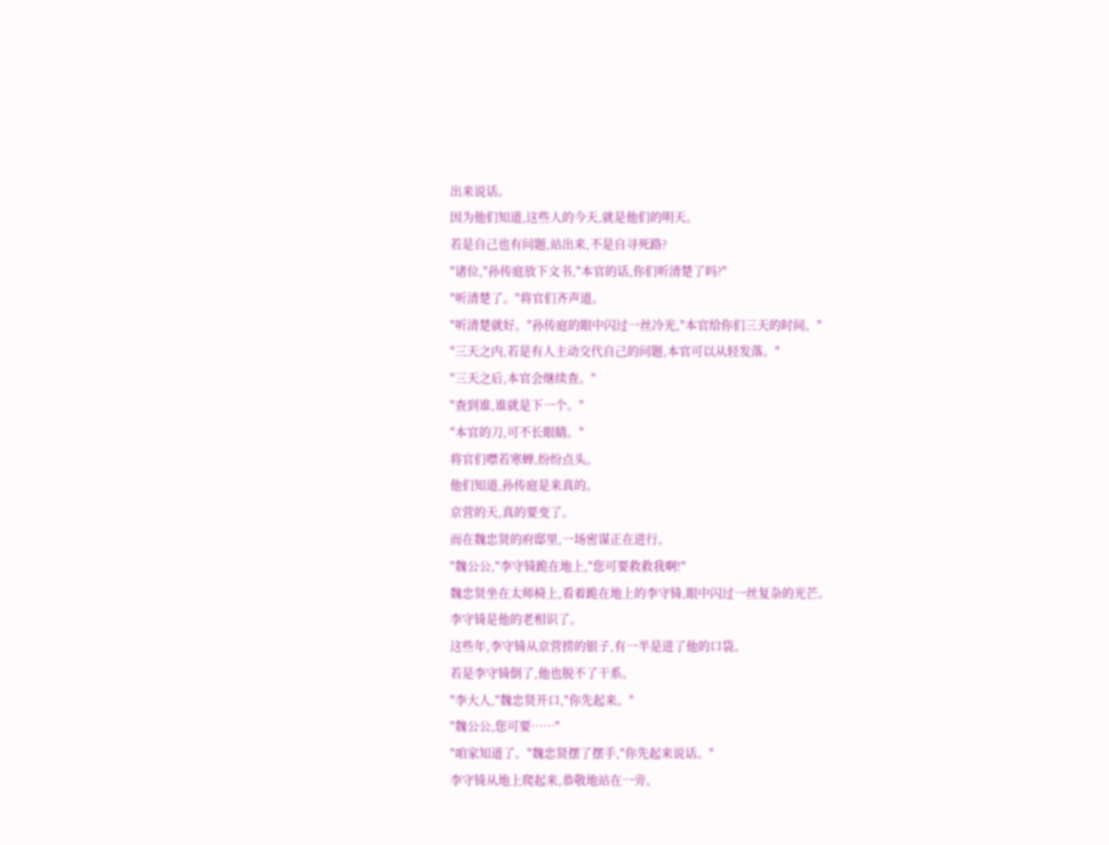出来说话。
因为他们知道,这些人的今天,就是他们的明天。
若是自己也有问题,站出来,不是自寻死路?
"诸位,"孙传庭放下文书,"本官的话,你们听清楚了吗?"
"听清楚了。"将官们齐声道。
"听清楚就好。"孙传庭的眼中闪过一丝冷光,"本官给你们三天的时间。"
"三天之内,若是有人主动交代自己的问题,本官可以从轻发落。"
"三天之后,本官会继续查。"
"查到谁,谁就是下一个。"
"本官的刀,可不长眼睛。"
将官们噤若寒蝉,纷纷点头。
他们知道,孙传庭是来真的。
京营的天,真的要变了。
而在魏忠贤的府邸里,一场密谋正在进行。
"魏公公,"李守锜跪在地上,"您可要救救我啊!"
魏忠贤坐在太师椅上,看着跪在地上的李守锜,眼中闪过一丝复杂的光芒。
李守锜是他的老相识了。
这些年,李守锜从京营捞的银子,有一半是进了他的口袋。
若是李守锜倒了,他也脱不了干系。
"李大人,"魏忠贤开口,"你先起来。"
"魏公公,您可要……"
"咱家知道了。"魏忠贤摆了摆手,"你先起来说话。"
李守锜从地上爬起来,恭敬地站在一旁。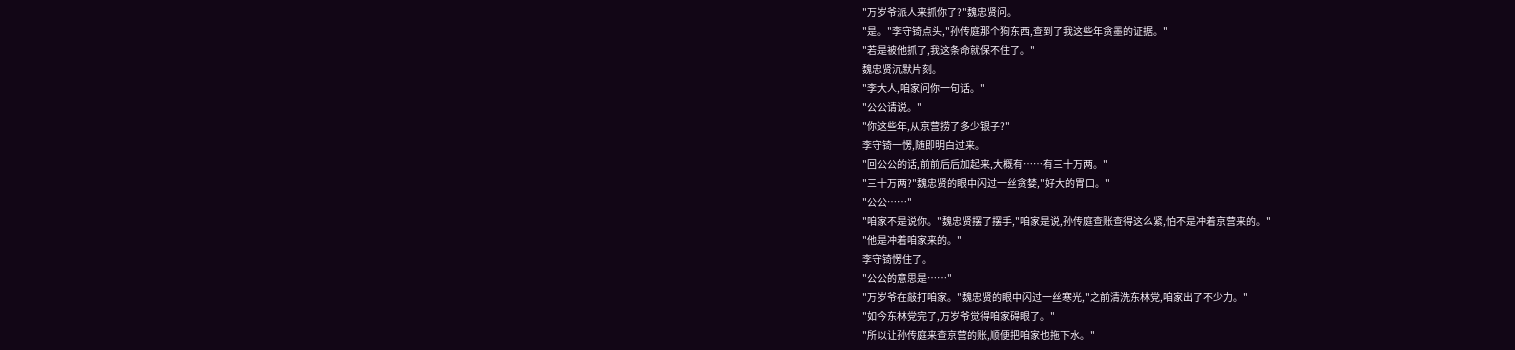"万岁爷派人来抓你了?"魏忠贤问。
"是。"李守锜点头,"孙传庭那个狗东西,查到了我这些年贪墨的证据。"
"若是被他抓了,我这条命就保不住了。"
魏忠贤沉默片刻。
"李大人,咱家问你一句话。"
"公公请说。"
"你这些年,从京营捞了多少银子?"
李守锜一愣,随即明白过来。
"回公公的话,前前后后加起来,大概有……有三十万两。"
"三十万两?"魏忠贤的眼中闪过一丝贪婪,"好大的胃口。"
"公公……"
"咱家不是说你。"魏忠贤摆了摆手,"咱家是说,孙传庭查账查得这么紧,怕不是冲着京营来的。"
"他是冲着咱家来的。"
李守锜愣住了。
"公公的意思是……"
"万岁爷在敲打咱家。"魏忠贤的眼中闪过一丝寒光,"之前清洗东林党,咱家出了不少力。"
"如今东林党完了,万岁爷觉得咱家碍眼了。"
"所以让孙传庭来查京营的账,顺便把咱家也拖下水。"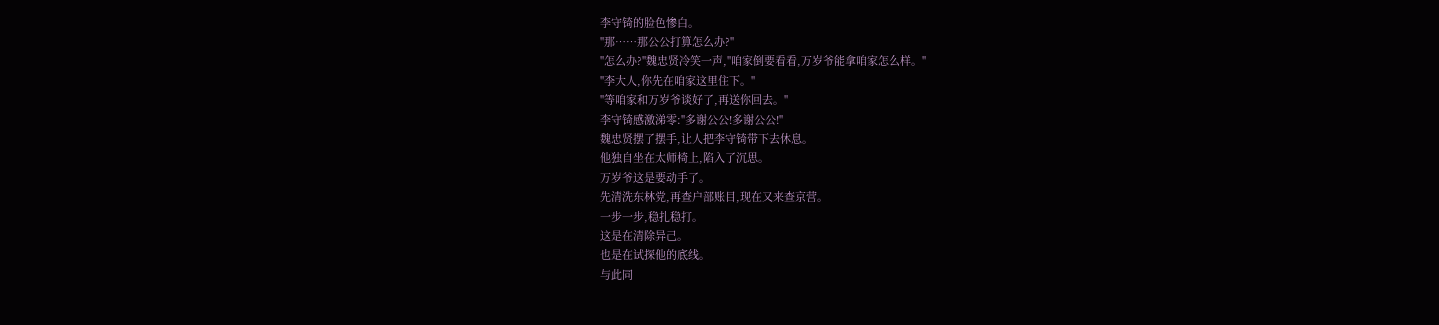李守锜的脸色惨白。
"那……那公公打算怎么办?"
"怎么办?"魏忠贤冷笑一声,"咱家倒要看看,万岁爷能拿咱家怎么样。"
"李大人,你先在咱家这里住下。"
"等咱家和万岁爷谈好了,再送你回去。"
李守锜感激涕零:"多谢公公!多谢公公!"
魏忠贤摆了摆手,让人把李守锜带下去休息。
他独自坐在太师椅上,陷入了沉思。
万岁爷这是要动手了。
先清洗东林党,再查户部账目,现在又来查京营。
一步一步,稳扎稳打。
这是在清除异己。
也是在试探他的底线。
与此同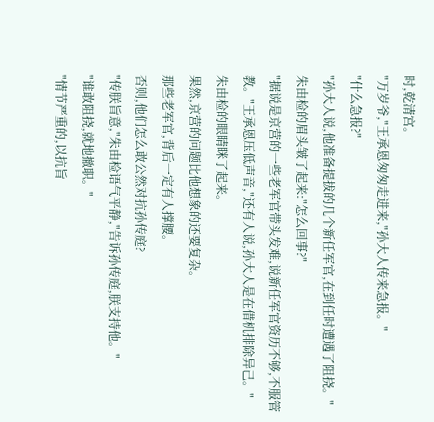时,乾清宫。
"万岁爷,"王承恩匆匆走进来,"孙大人传来急报。"
"什么急报?"
"孙大人说,他准备提拔的几个新任军官,在到任时遭遇了阻挠。"
朱由检的眉头皱了起来:"怎么回事?"
"据说是京营的一些老军官带头发难,说新任军官资历不够,不服管教。"王承恩压低声音,"还有人说,孙大人是在借机排除异己。"
朱由检的眼睛眯了起来。
果然,京营的问题比他想象的还要复杂。
那些老军官,背后一定有人撑腰。
否则,他们怎么敢公然对抗孙传庭?
"传朕旨意,"朱由检语气平静,"告诉孙传庭,朕支持他。"
"谁敢阻挠,就地撤职。"
"情节严重的,以抗旨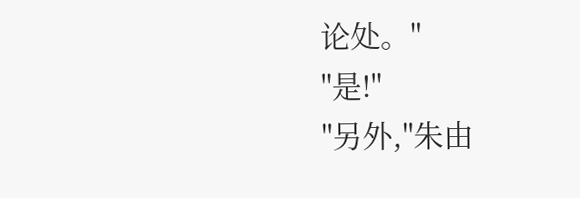论处。"
"是!"
"另外,"朱由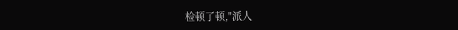检顿了顿,"派人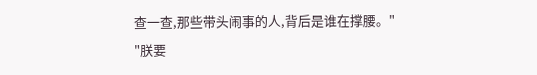查一查,那些带头闹事的人,背后是谁在撑腰。"
"朕要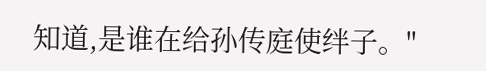知道,是谁在给孙传庭使绊子。"